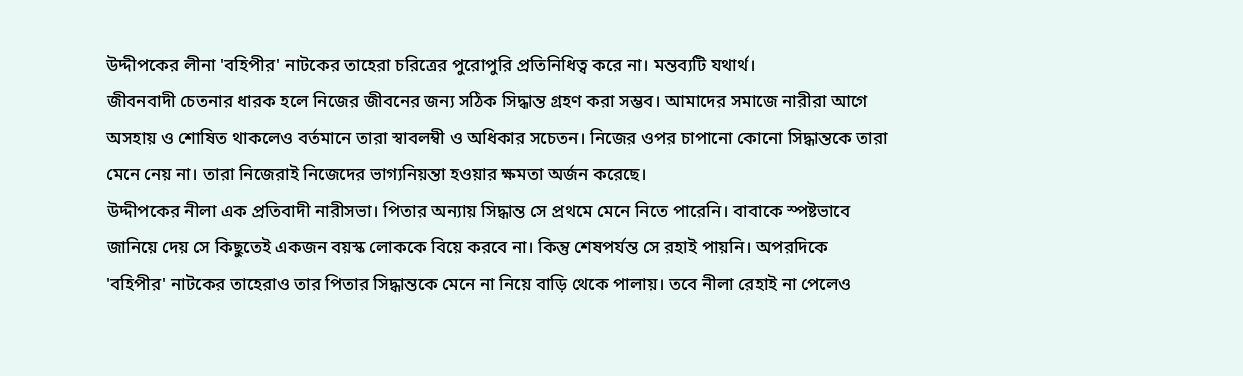উদ্দীপকের লীনা 'বহিপীর' নাটকের তাহেরা চরিত্রের পুরোপুরি প্রতিনিধিত্ব করে না। মন্তব্যটি যথার্থ।
জীবনবাদী চেতনার ধারক হলে নিজের জীবনের জন্য সঠিক সিদ্ধান্ত গ্রহণ করা সম্ভব। আমাদের সমাজে নারীরা আগে অসহায় ও শোষিত থাকলেও বর্তমানে তারা স্বাবলম্বী ও অধিকার সচেতন। নিজের ওপর চাপানো কোনো সিদ্ধান্তকে তারা মেনে নেয় না। তারা নিজেরাই নিজেদের ভাগ্যনিয়ন্তা হওয়ার ক্ষমতা অর্জন করেছে।
উদ্দীপকের নীলা এক প্রতিবাদী নারীসভা। পিতার অন্যায় সিদ্ধান্ত সে প্রথমে মেনে নিতে পারেনি। বাবাকে স্পষ্টভাবে জানিয়ে দেয় সে কিছুতেই একজন বয়স্ক লোককে বিয়ে করবে না। কিন্তু শেষপর্যন্ত সে রহাই পায়নি। অপরদিকে 'বহিপীর' নাটকের তাহেরাও তার পিতার সিদ্ধান্তকে মেনে না নিয়ে বাড়ি থেকে পালায়। তবে নীলা রেহাই না পেলেও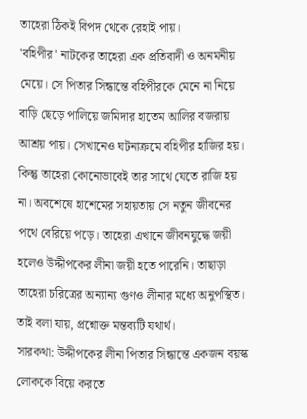তাহেরা ঠিকই বিপদ থেকে রেহাই পায়।
'বহিপীর' নাটকের তাহেরা এক প্রতিবাদী ও অনমনীয় মেয়ে। সে পিতার সিন্ধান্তে বহিপীরকে মেনে না নিয়ে বাড়ি ছেড়ে পালিয়ে জমিদার হাতেম আলির বজরায় আশ্রয় পায়। সেখানেও ঘটনাক্রমে বহিপীর হাজির হয়। কিন্তু তাহেরা কোনোভাবেই তার সাথে যেতে রাজি হয় না। অবশেষে হাশেমের সহায়তায় সে নতুন জীবনের পথে বেরিয়ে পড়ে। তাহেরা এখানে জীবনযুদ্ধে জয়ী হলেও উদ্দীপকের লীনা জয়ী হতে পারেনি। তাছাড়া তাহেরা চরিত্রের অন্যান্য গুণও লীনার মধ্যে অনুপস্থিত। তাই বলা যায়, প্রশ্নোক্ত মন্তব্যটি যথার্থ।
সারকথা: উদ্দীপকের লীনা পিতার সিন্ধান্তে একজন বয়স্ক লোককে বিয়ে করতে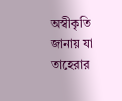অস্বীকৃতি জানায় যা তাহেরার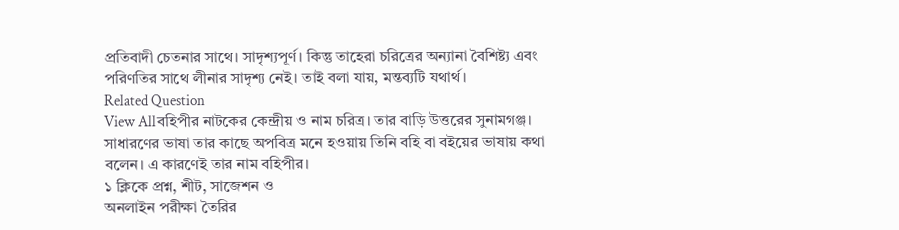প্রতিবাদী চেতনার সাথে। সাদৃশ্যপূর্ণ। কিন্তু তাহেরা চরিত্রের অন্যানা বৈশিষ্ট্য এবং পরিণতির সাথে লীনার সাদৃশ্য নেই। তাই বলা যায়, মন্তব্যটি যথার্থ।
Related Question
View Allবহিপীর নাটকের কেন্দ্রীয় ও নাম চরিত্র। তার বাড়ি উত্তরের সুনামগঞ্জ। সাধারণের ভাষা তার কাছে অপবিত্র মনে হওয়ায় তিনি বহি বা বইয়ের ভাষায় কথা বলেন। এ কারণেই তার নাম বহিপীর।
১ ক্লিকে প্রশ্ন, শীট, সাজেশন ও
অনলাইন পরীক্ষা তৈরির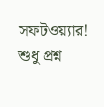সফটওয়্যার!
শুধু প্রশ্ন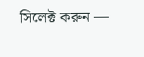সিলেক্ট করুন —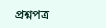প্রশ্নপত্র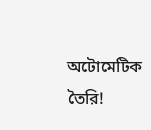অটোমেটিক তৈরি!